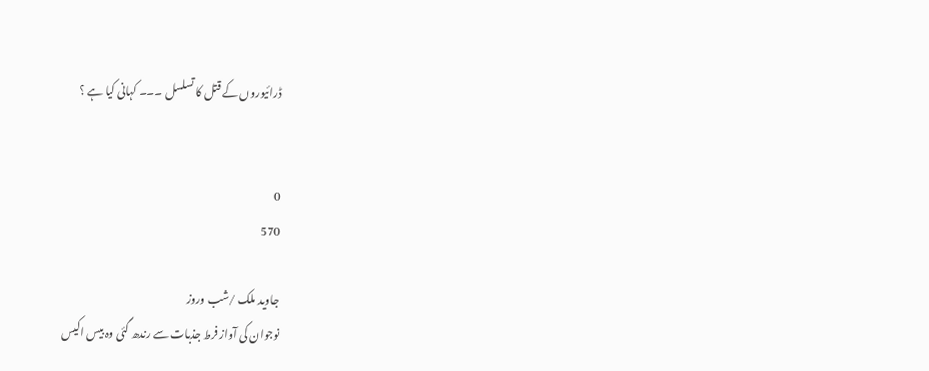ڈرائیوروں کے قتل کا تسلسل ۔۔۔ کہانی کیا ہے ؟


0
570

جاوید ملک /شب وروز
نوجوان کی آواز فرط جذبات سے رندھ گئی وہ بیس اکیس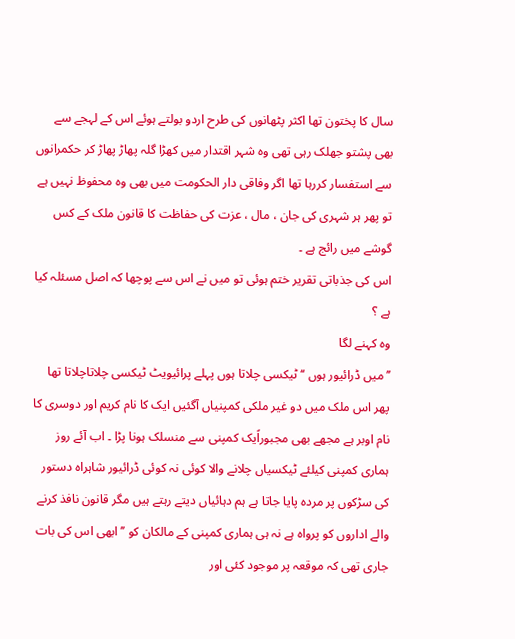سال کا پختون تھا اکثر پٹھانوں کی طرح اردو بولتے ہوئے اس کے لہجے سے بھی پشتو جھلک رہی تھی وہ شہر اقتدار میں کھڑا گلہ پھاڑ پھاڑ کر حکمرانوں سے استفسار کررہا تھا اگر وفاقی دار الحکومت میں بھی وہ محفوظ نہیں ہے تو پھر ہر شہری کی جان ، مال ، عزت کی حفاظت کا قانون ملک کے کس گوشے میں رائج ہے ۔
اس کی جذباتی تقریر ختم ہوئی تو میں نے اس سے پوچھا کہ اصل مسئلہ کیا ہے ؟
وہ کہنے لگا
’’میں ڈرائیور ہوں ‘‘ ٹیکسی چلاتا ہوں پہلے پرائیویٹ ٹیکسی چلاتاچلاتا تھا پھر اس ملک میں دو غیر ملکی کمپنیاں آگئیں ایک کا نام کریم اور دوسری کا نام اوبر ہے مجھے بھی مجبوراًیک کمپنی سے منسلک ہونا پڑا ۔ اب آئے روز ہماری کمپنی کیلئے ٹیکسیاں چلانے والا کوئی نہ کوئی ڈرائیور شاہراہ دستور کی سڑکوں پر مردہ پایا جاتا ہے ہم دہائیاں دیتے رہتے ہیں مگر قانون نافذ کرنے والے اداروں کو پرواہ ہے نہ ہی ہماری کمپنی کے مالکان کو ’’ ابھی اس کی بات جاری تھی کہ موقعہ پر موجود کئی اور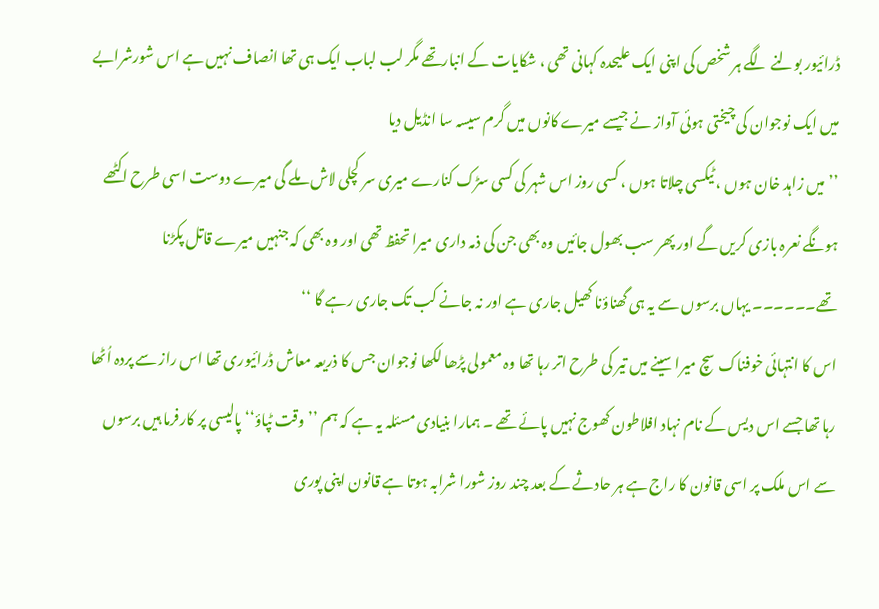ڈرائیور بولنے لگے ہر شخص کی اپنی ایک علیحدہ کہانی تھی ، شکایات کے انبارتھے مگر لب لباب ایک ہی تھا انصاف نہیں ہے اس شورشرابے میں ایک نوجوان کی چیختی ہوئی آواز نے جیسے میرے کانوں میں گرم سیسہ سا انڈیل دیا
’’میں زاہد خان ہوں ، ٹیکسی چلاتا ہوں ، کسی روز اس شہر کی کسی سڑک کنارے میری سر کچلی لاش ملے گی میرے دوست اسی طرح اکٹھے ہونگے نعرہ بازی کریں گے اور پھر سب بھول جائیں وہ بھی جن کی ذمہ داری میرا تحفظ تھی اور وہ بھی کہ جنہیں میرے قاتل پکڑنا تھے۔۔۔۔۔۔ یہاں برسوں سے یہ ہی گھناؤنا کھیل جاری ہے اور نہ جانے کب تک جاری رہے گا ‘‘
اس کا انتہائی خوفناک سچ میرا سینے میں تیر کی طرح اتر رہا تھا وہ معمولی پڑھا لکھا نوجوان جس کا ذریعہ معاش ڈرائیوری تھا اس راز سے پردہ اُٹھا رہا تھا جسے اس دیس کے نام نہاد افلاطون کھوج نہیں پائے تھے ۔ ہمارا بنیادی مسئلہ یہ ہے کہ ہم ’’وقت ٹپاؤ‘‘ پالیسی پر کارفرما ہیں برسوں سے اس ملک پر اسی قانون کا راج ہے ہر حادثے کے بعد چند روز شورا شرابہ ہوتا ہے قانون اپنی پوری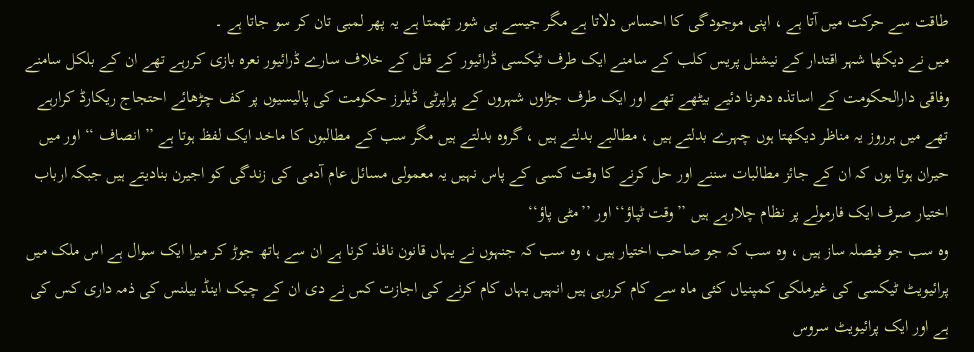طاقت سے حرکت میں آتا ہے ، اپنی موجودگی کا احساس دلاتا ہے مگر جیسے ہی شور تھمتا ہے یہ پھر لمبی تان کر سو جاتا ہے ۔
میں نے دیکھا شہر اقتدار کے نیشنل پریس کلب کے سامنے ایک طرف ٹیکسی ڈرائیور کے قتل کے خلاف سارے ڈرائیور نعرہ بازی کررہے تھے ان کے بلکل سامنے وفاقی دارالحکومت کے اساتذہ دھرنا دئیے بیٹھے تھے اور ایک طرف جڑاوں شہروں کے پراپرٹی ڈیلرز حکومت کی پالیسیوں پر کف چڑھائے احتجاج ریکارڈ کرارہے تھے میں ہرروز یہ مناظر دیکھتا ہوں چہرے بدلتے ہیں ، مطالبے بدلتے ہیں ، گروہ بدلتے ہیں مگر سب کے مطالبوں کا ماخد ایک لفظ ہوتا ہے ’’ انصاف ‘‘ اور میں حیران ہوتا ہوں کہ ان کے جائز مطالبات سننے اور حل کرنے کا وقت کسی کے پاس نہیں یہ معمولی مسائل عام آدمی کی زندگی کو اجیرن بنادیتے ہیں جبکہ ارباب اختیار صرف ایک فارمولے پر نظام چلارہے ہیں ’’وقت ٹپاؤ‘‘اور ’’مٹی پاؤ‘‘
وہ سب جو فیصلہ ساز ہیں ، وہ سب کہ جو صاحب اختیار ہیں ، وہ سب کہ جنہوں نے یہاں قانون نافذ کرنا ہے ان سے ہاتھ جوڑ کر میرا ایک سوال ہے اس ملک میں پرائیویٹ ٹیکسی کی غیرملکی کمپنیاں کئی ماہ سے کام کررہی ہیں انہیں یہاں کام کرنے کی اجازت کس نے دی ان کے چیک اینڈ بیلنس کی ذمہ داری کس کی ہے اور ایک پرائیویٹ سروس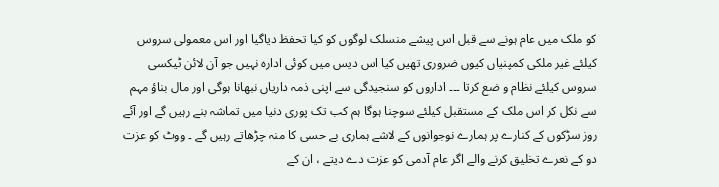کو ملک میں عام ہونے سے قبل اس پیشے منسلک لوگوں کو کیا تحفظ دیاگیا اور اس معمولی سروس کیلئے غیر ملکی کمپنیاں کیوں ضروری تھیں کیا اس دیس میں کوئی ادارہ نہیں جو آن لائن ٹیکسی سروس کیلئے نظام و ضع کرتا ۔۔۔ اداروں کو سنجیدگی سے اپنی ذمہ داریاں نبھانا ہوگی اور مال بناؤ مہم سے نکل کر اس ملک کے مستقبل کیلئے سوچنا ہوگا ہم کب تک پوری دنیا میں تماشہ بنے رہیں گے اور آئے روز سڑکوں کے کنارے پر ہمارے نوجوانوں کے لاشے ہماری بے حسی کا منہ چڑھاتے رہیں گے ۔ ووٹ کو عزت دو کے نعرے تخلیق کرنے والے اگر عام آدمی کو عزت دے دیتے ، ان کے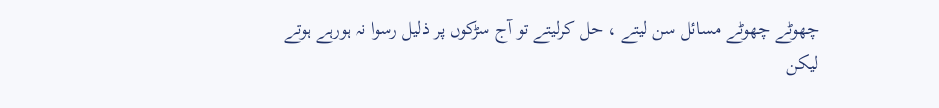چھوٹے چھوٹے مسائل سن لیتے ، حل کرلیتے تو آج سڑکوں پر ذلیل رسوا نہ ہورہے ہوتے لیکن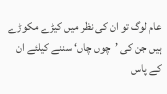عام لوگ تو ان کی نظر میں کیڑے مکوڑے ہیں جن کی ’چوں چاں‘ سننے کیلئے ان کے پاس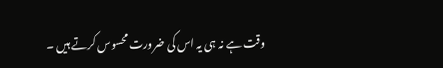وقت ہے نہ ہی یہ اس کی ضرورت محسوس کرتے ہیں ۔